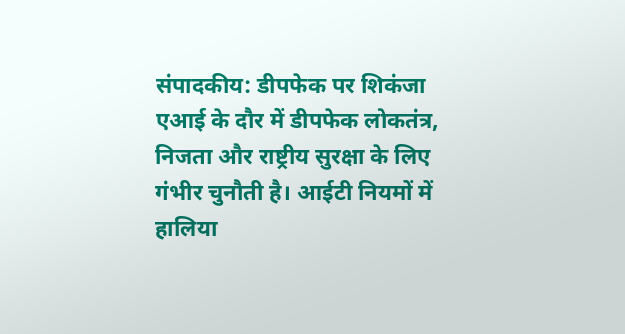संपादकीय: डीपफेक पर शिकंजा
एआई के दौर में डीपफेक लोकतंत्र, निजता और राष्ट्रीय सुरक्षा के लिए गंभीर चुनौती है। आईटी नियमों में हालिया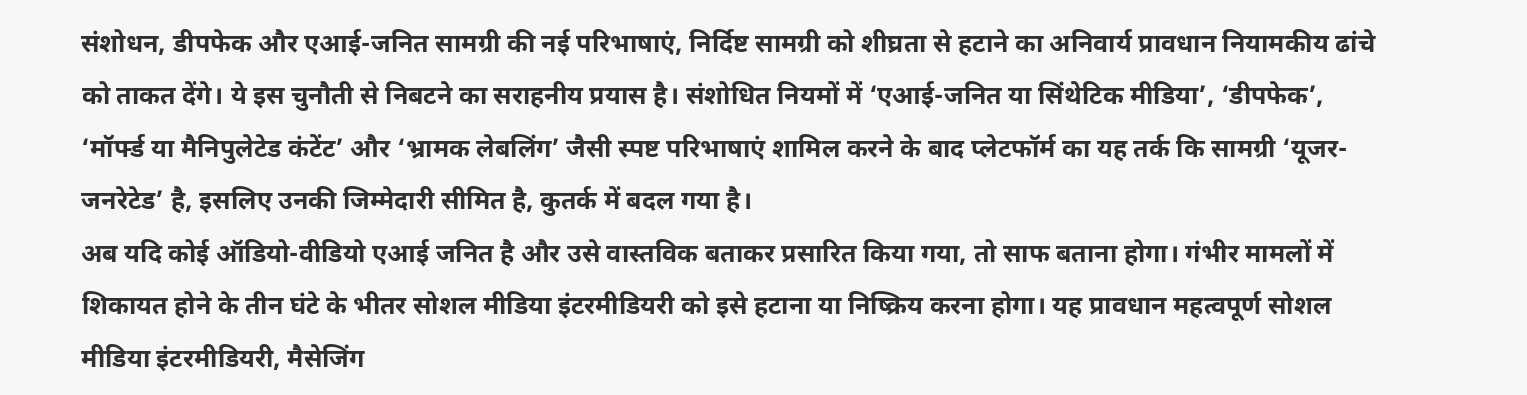संशोधन, डीपफेक और एआई-जनित सामग्री की नई परिभाषाएं, निर्दिष्ट सामग्री को शीघ्रता से हटाने का अनिवार्य प्रावधान नियामकीय ढांचे को ताकत देंगे। ये इस चुनौती से निबटने का सराहनीय प्रयास है। संशोधित नियमों में ‘एआई-जनित या सिंथेटिक मीडिया’, ‘डीपफेक’, ‘मॉर्फ्ड या मैनिपुलेटेड कंटेंट’ और ‘भ्रामक लेबलिंग’ जैसी स्पष्ट परिभाषाएं शामिल करने के बाद प्लेटफॉर्म का यह तर्क कि सामग्री ‘यूजर-जनरेटेड’ है, इसलिए उनकी जिम्मेदारी सीमित है, कुतर्क में बदल गया है।
अब यदि कोई ऑडियो-वीडियो एआई जनित है और उसे वास्तविक बताकर प्रसारित किया गया, तो साफ बताना होगा। गंभीर मामलों में शिकायत होने के तीन घंटे के भीतर सोशल मीडिया इंटरमीडियरी को इसे हटाना या निष्क्रिय करना होगा। यह प्रावधान महत्वपूर्ण सोशल मीडिया इंटरमीडियरी, मैसेजिंग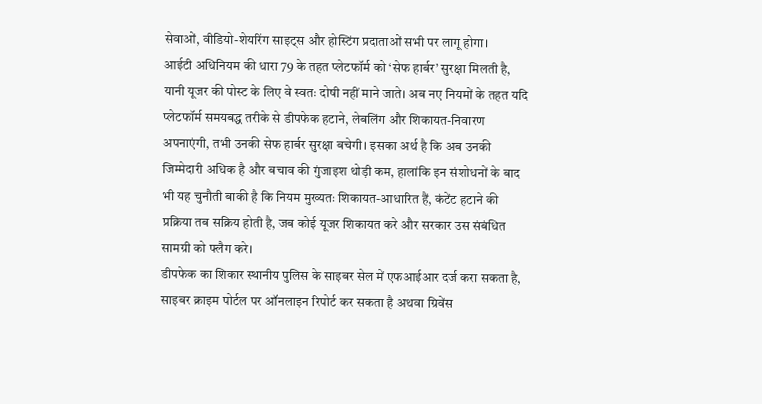सेवाओं, वीडियो-शेयरिंग साइट्स और होस्टिंग प्रदाताओं सभी पर लागू होगा।
आईटी अधिनियम की धारा 79 के तहत प्लेटफॉर्म को ‘सेफ हार्बर’ सुरक्षा मिलती है, यानी यूजर की पोस्ट के लिए वे स्वतः दोषी नहीं माने जाते। अब नए नियमों के तहत यदि प्लेटफॉर्म समयबद्ध तरीके से डीपफेक हटाने, लेबलिंग और शिकायत-निवारण अपनाएंगी, तभी उनकी सेफ हार्बर सुरक्षा बचेगी। इसका अर्थ है कि अब उनकी जिम्मेदारी अधिक है और बचाव की गुंजाइश थोड़ी कम, हालांकि इन संशोधनों के बाद भी यह चुनौती बाकी है कि नियम मुख्यतः शिकायत-आधारित हैं, कंटेंट हटाने की प्रक्रिया तब सक्रिय होती है, जब कोई यूजर शिकायत करे और सरकार उस संबंधित सामग्री को फ्लैग करे।
डीपफेक का शिकार स्थानीय पुलिस के साइबर सेल में एफआईआर दर्ज करा सकता है, साइबर क्राइम पोर्टल पर ऑनलाइन रिपोर्ट कर सकता है अथवा ग्रिवेंस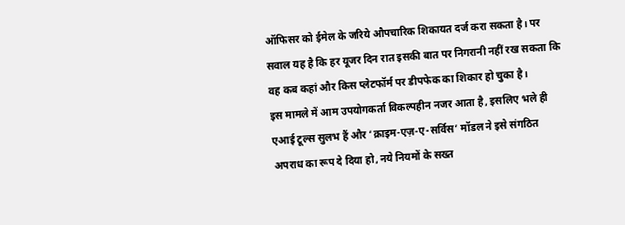ऑफिसर को ईमेल के जरिये औपचारिक शिकायत दर्ज करा सकता है। पर सवाल यह है कि हर यूजर दिन रात इसकी बात पर निगरानी नहीं रख सकता कि वह कब कहां और किस प्लेटफॉर्म पर डीपफेक का शिकार हो चुका है।
इस मामले में आम उपयोगकर्ता विकल्पहीन नजर आता है, इसलिए भले ही एआई टूल्स सुलभ हैं और ‘क्राइम-एज़-ए-सर्विस’ मॉडल ने इसे संगठित अपराध का रूप दे दिया हो, नये नियमों के सख्त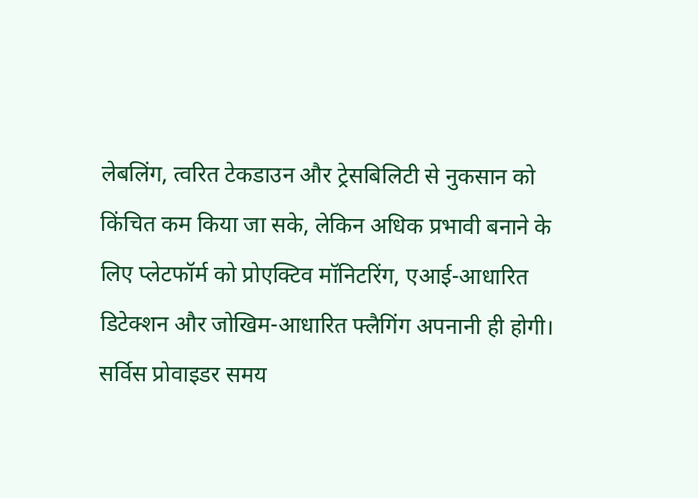लेबलिंग, त्वरित टेकडाउन और ट्रेसबिलिटी से नुकसान को किंचित कम किया जा सके, लेकिन अधिक प्रभावी बनाने के लिए प्लेटफॉर्म को प्रोएक्टिव मॉनिटरिंग, एआई-आधारित डिटेक्शन और जोखिम-आधारित फ्लैगिंग अपनानी ही होगी।
सर्विस प्रोवाइडर समय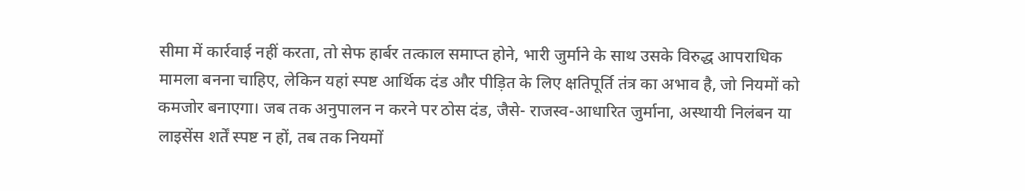सीमा में कार्रवाई नहीं करता, तो सेफ हार्बर तत्काल समाप्त होने, भारी जुर्माने के साथ उसके विरुद्ध आपराधिक मामला बनना चाहिए, लेकिन यहां स्पष्ट आर्थिक दंड और पीड़ित के लिए क्षतिपूर्ति तंत्र का अभाव है, जो नियमों को कमजोर बनाएगा। जब तक अनुपालन न करने पर ठोस दंड, जैसे- राजस्व-आधारित जुर्माना, अस्थायी निलंबन या लाइसेंस शर्तें स्पष्ट न हों, तब तक नियमों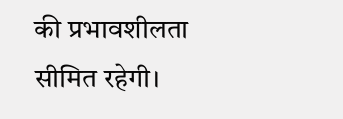की प्रभावशीलता सीमित रहेगी।